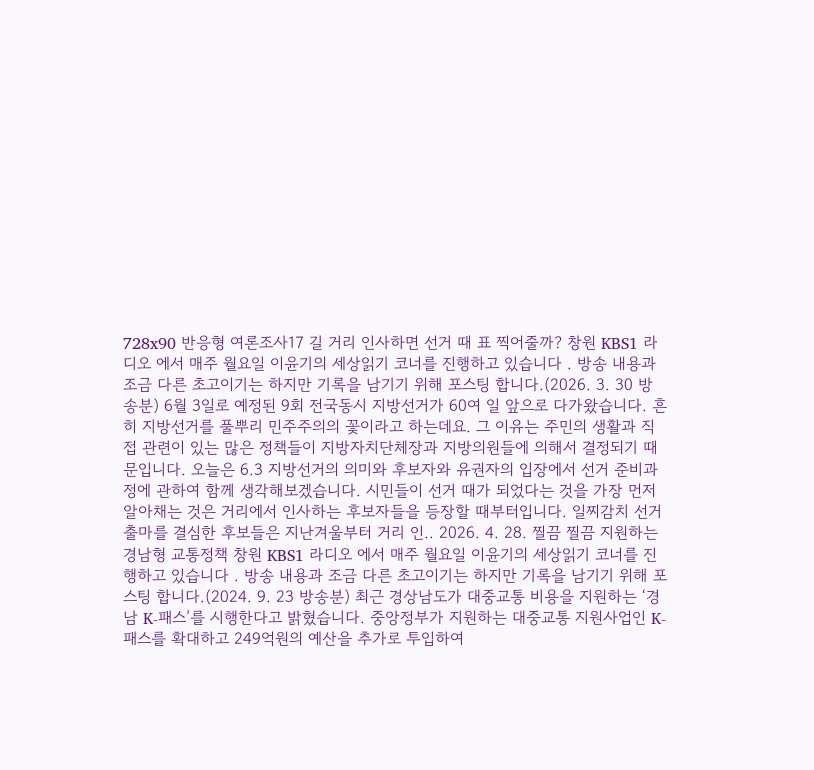728x90 반응형 여론조사17 길 거리 인사하면 선거 때 표 찍어줄까? 창원 KBS1 라디오 에서 매주 월요일 이윤기의 세상읽기 코너를 진행하고 있습니다 . 방송 내용과 조금 다른 초고이기는 하지만 기록을 남기기 위해 포스팅 합니다.(2026. 3. 30 방송분) 6월 3일로 예정된 9회 전국동시 지방선거가 60여 일 앞으로 다가왔습니다. 흔히 지방선거를 풀뿌리 민주주의의 꽃이라고 하는데요. 그 이유는 주민의 생활과 직접 관련이 있는 많은 정책들이 지방자치단체장과 지방의원들에 의해서 결정되기 때문입니다. 오늘은 6.3 지방선거의 의미와 후보자와 유권자의 입장에서 선거 준비과정에 관하여 함께 생각해보겠습니다. 시민들이 선거 때가 되었다는 것을 가장 먼저 알아채는 것은 거리에서 인사하는 후보자들을 등장할 때부터입니다. 일찌감치 선거 출마를 결심한 후보들은 지난겨울부터 거리 인.. 2026. 4. 28. 찔끔 찔끔 지원하는 경남형 교통정책 창원 KBS1 라디오 에서 매주 월요일 이윤기의 세상읽기 코너를 진행하고 있습니다 . 방송 내용과 조금 다른 초고이기는 하지만 기록을 남기기 위해 포스팅 합니다.(2024. 9. 23 방송분) 최근 경상남도가 대중교통 비용을 지원하는 ‘경남 K-패스’를 시행한다고 밝혔습니다. 중앙정부가 지원하는 대중교통 지원사업인 K-패스를 확대하고 249억원의 예산을 추가로 투입하여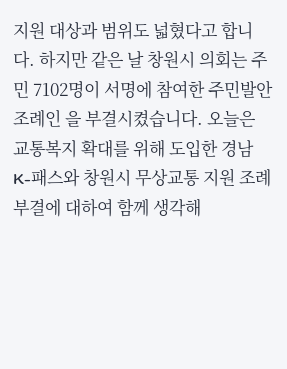지원 대상과 범위도 넓혔다고 합니다. 하지만 같은 날 창원시 의회는 주민 7102명이 서명에 참여한 주민발안 조례인 을 부결시켰습니다. 오늘은 교통복지 확대를 위해 도입한 경남 K-패스와 창원시 무상교통 지원 조례 부결에 대하여 함께 생각해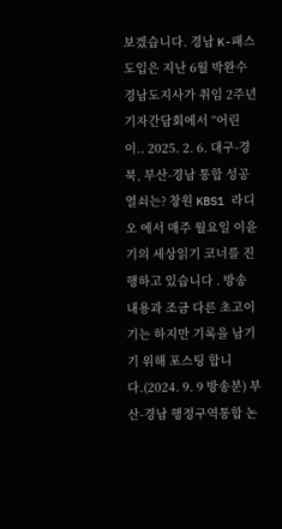보겠습니다. 경남 K-패스 도입은 지난 6월 박완수 경남도지사가 취임 2주년 기자간담회에서 “어린이.. 2025. 2. 6. 대구-경북, 부산-경남 통합 성공 열쇠는? 창원 KBS1 라디오 에서 매주 월요일 이윤기의 세상읽기 코너를 진행하고 있습니다 . 방송 내용과 조금 다른 초고이기는 하지만 기록을 남기기 위해 포스팅 합니다.(2024. 9. 9 방송분) 부산-경남 행정구역통합 논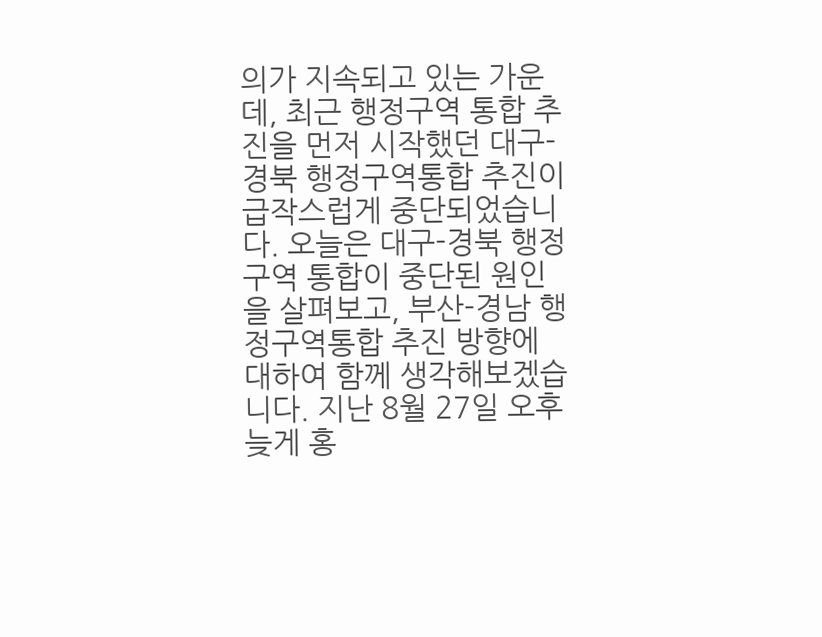의가 지속되고 있는 가운데, 최근 행정구역 통합 추진을 먼저 시작했던 대구-경북 행정구역통합 추진이 급작스럽게 중단되었습니다. 오늘은 대구-경북 행정구역 통합이 중단된 원인을 살펴보고, 부산-경남 행정구역통합 추진 방향에 대하여 함께 생각해보겠습니다. 지난 8월 27일 오후 늦게 홍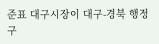준표 대구시장이 대구-경북 행정구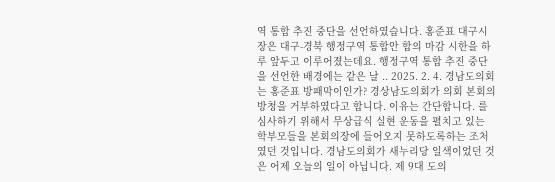역 통합 추진 중단을 선언하였습니다. 홍준표 대구시장은 대구-경북 행정구역 통합안 합의 마감 시한을 하루 앞두고 이루어졌는데요. 행정구역 통합 추진 중단을 선언한 배경에는 같은 날 .. 2025. 2. 4. 경남도의회는 홍준표 방패막이인가? 경상남도의회가 의회 본회의 방청을 거부하였다고 합니다. 이유는 간단합니다. 를 심사하기 위해서 무상급식 실현 운동을 펼치고 있는 학부모들을 본회의장에 들어오지 못하도록하는 조처였던 것입니다. 경남도의회가 새누리당 일색이었던 것은 어제 오늘의 일이 아닙니다. 제 9대 도의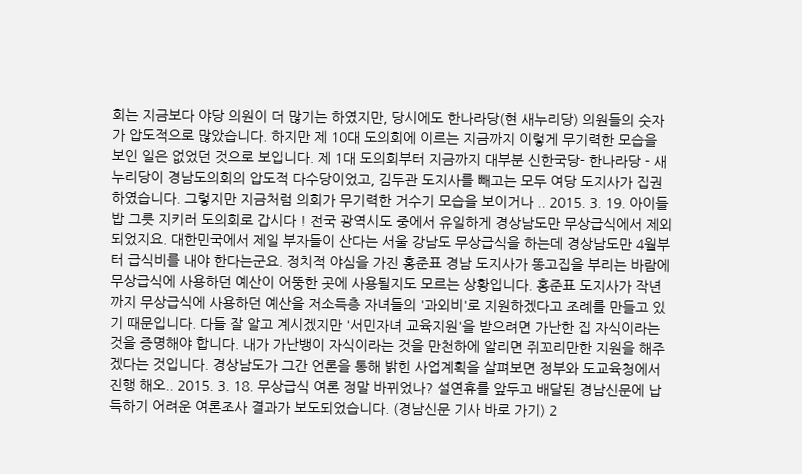회는 지금보다 야당 의원이 더 많기는 하였지만, 당시에도 한나라당(현 새누리당) 의원들의 숫자가 압도적으로 많았습니다. 하지만 제 10대 도의회에 이르는 지금까지 이렇게 무기력한 모습을 보인 일은 없었던 것으로 보입니다. 제 1대 도의회부터 지금까지 대부분 신한국당- 한나라당 - 새누리당이 경남도의회의 압도적 다수당이었고, 김두관 도지사를 빼고는 모두 여당 도지사가 집권하였습니다. 그렇지만 지금처럼 의회가 무기력한 거수기 모습을 보이거나 .. 2015. 3. 19. 아이들 밥 그릇 지키러 도의회로 갑시다 ! 전국 광역시도 중에서 유일하게 경상남도만 무상급식에서 제외 되었지요. 대한민국에서 제일 부자들이 산다는 서울 강남도 무상급식을 하는데 경상남도만 4월부터 급식비를 내야 한다는군요. 정치적 야심을 가진 홍준표 경남 도지사가 똥고집을 부리는 바람에 무상급식에 사용하던 예산이 어뚱한 곳에 사용될지도 모르는 상황입니다. 홍준표 도지사가 작년까지 무상급식에 사용하던 예산을 저소득층 자녀들의 '과외비'로 지원하겠다고 조례를 만들고 있기 때문입니다. 다들 잘 알고 계시겠지만 '서민자녀 교육지원'을 받으려면 가난한 집 자식이라는 것을 증명해야 합니다. 내가 가난뱅이 자식이라는 것을 만천하에 알리면 쥐꼬리만한 지원을 해주겠다는 것입니다. 경상남도가 그간 언론을 통해 밝힌 사업계획을 살펴보면 정부와 도교육청에서 진행 해오.. 2015. 3. 18. 무상급식 여론 정말 바뀌었나? 설연휴를 앞두고 배달된 경남신문에 납득하기 어려운 여론조사 결과가 보도되었습니다. (경남신문 기사 바로 가기) 2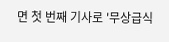면 첫 번째 기사로 '무상급식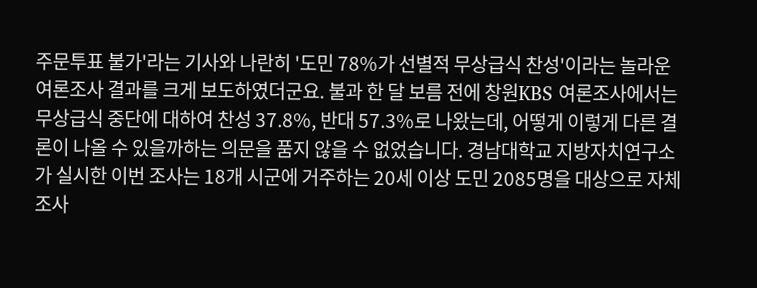주문투표 불가'라는 기사와 나란히 '도민 78%가 선별적 무상급식 찬성'이라는 놀라운 여론조사 결과를 크게 보도하였더군요. 불과 한 달 보름 전에 창원KBS 여론조사에서는 무상급식 중단에 대하여 찬성 37.8%, 반대 57.3%로 나왔는데, 어떻게 이렇게 다른 결론이 나올 수 있을까하는 의문을 품지 않을 수 없었습니다. 경남대학교 지방자치연구소가 실시한 이번 조사는 18개 시군에 거주하는 20세 이상 도민 2085명을 대상으로 자체조사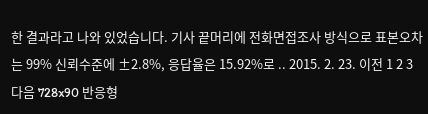한 결과라고 나와 있었습니다. 기사 끝머리에 전화면접조사 방식으로 표본오차는 99% 신뢰수준에 ±2.8%, 응답율은 15.92%로 .. 2015. 2. 23. 이전 1 2 3 다음 728x90 반응형